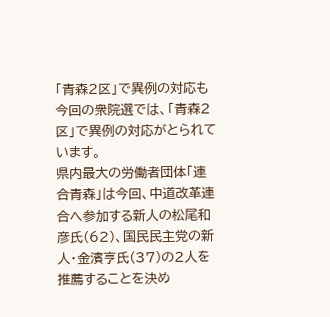「青森2区」で異例の対応も
今回の衆院選では、「青森2区」で異例の対応がとられています。
県内最大の労働者団体「連合青森」は今回、中道改革連合へ参加する新人の松尾和彦氏(62)、国民民主党の新人・金濱亨氏(37)の2人を推薦することを決め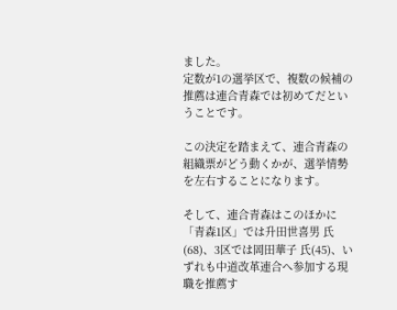ました。
定数が1の選挙区で、複数の候補の推薦は連合青森では初めてだということです。

この決定を踏まえて、連合青森の組織票がどう動くかが、選挙情勢を左右することになります。

そして、連合青森はこのほかに「青森1区」では升田世喜男 氏(68)、3区では岡田華子 氏(45)、いずれも中道改革連合へ参加する現職を推薦す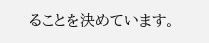ることを決めています。